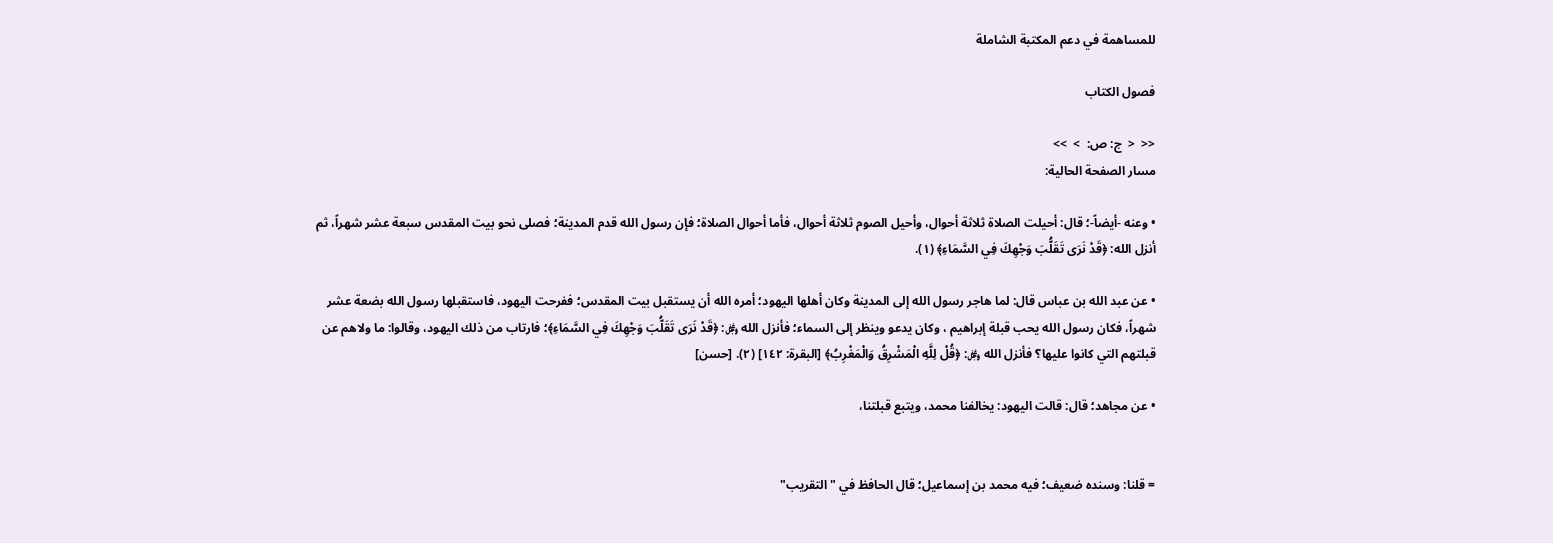للمساهمة في دعم المكتبة الشاملة

فصول الكتاب

<<  <  ج: ص:  >  >>
مسار الصفحة الحالية:

• وعنه -أيضاً-؛ قال: أحيلت الصلاة ثلاثة أحوال، وأحيل الصوم ثلاثة أحوال، فأما أحوال الصلاة؛ فإن رسول الله قدم المدينة؛ فصلى نحو بيت المقدس سبعة عشر شهراً، ثم أنزل الله: ﴿قَدْ نَرَى تَقَلُّبَ وَجْهِكَ فِي السَّمَاءِ﴾ (١).

• عن عبد الله بن عباس قال: لما هاجر رسول الله إلى المدينة وكان أهلها اليهود؛ أمره الله أن يستقبل بيت المقدس؛ ففرحت اليهود، فاستقبلها رسول الله بضعة عشر شهراً، فكان رسول الله يحب قبلة إبراهيم ، وكان يدعو وينظر إلى السماء؛ فأنزل الله ﷿: ﴿قَدْ نَرَى تَقَلُّبَ وَجْهِكَ فِي السَّمَاءِ﴾؛ فارتاب من ذلك اليهود، وقالوا: ما ولاهم عن قبلتهم التي كانوا عليها؟ فأنزل الله ﷿: ﴿قُلْ لِلَّهِ الْمَشْرِقُ وَالْمَغْرِبُ﴾ [البقرة: ١٤٢] (٢). [حسن]

• عن مجاهد؛ قال: قالت اليهود: يخالفنا محمد، ويتبع قبلتنا،


= قلنا: وسنده ضعيف؛ فيه محمد بن إسماعيل؛ قال الحافظ في "التقريب"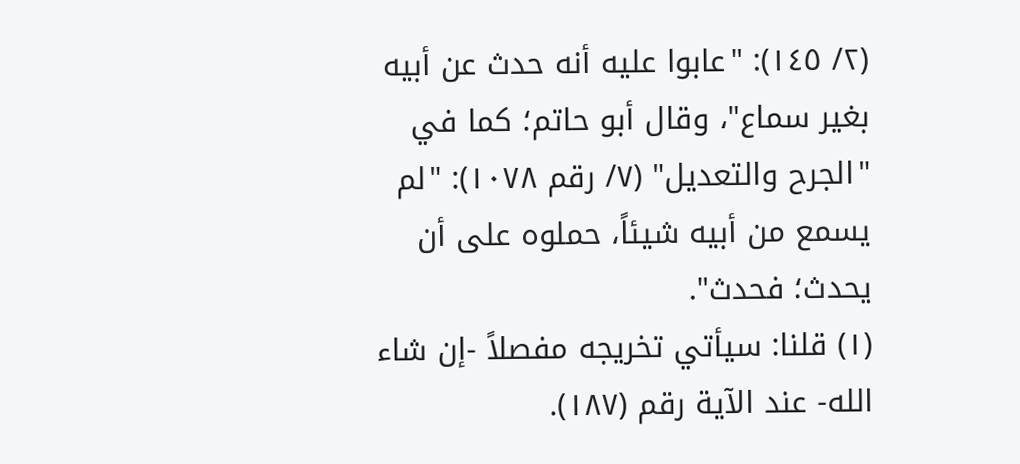(٢/ ١٤٥): "عابوا عليه أنه حدث عن أبيه بغير سماع"، وقال أبو حاتم؛ كما في "الجرح والتعديل" (٧/ رقم ١٠٧٨): "لم يسمع من أبيه شيئاً، حملوه على أن يحدث؛ فحدث".
(١) قلنا: سيأتي تخريجه مفصلاً -إن شاء الله- عند الآية رقم (١٨٧).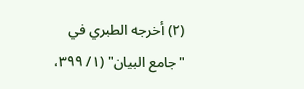(٢) أخرجه الطبري في "جامع البيان" (١/ ٣٩٩،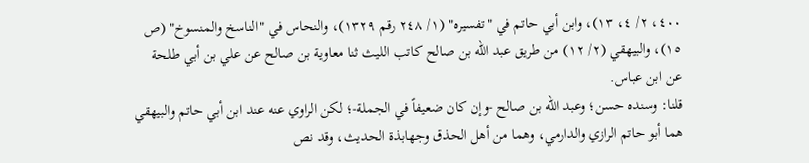٤٠٠، ٢/ ٤، ١٣)، وابن أبي حاتم في "تفسيره" (١/ ٢٤٨ رقم ١٣٢٩)، والنحاس في "الناسخ والمنسوخ" (ص ١٥)، والبيهقي (٢/ ١٢) من طريق عبد الله بن صالح كاتب الليث ثنا معاوية بن صالح عن علي بن أبي طلحة عن ابن عباس.
قلنا: وسنده حسن؛ وعبد الله بن صالح -وإن كان ضعيفاً في الجملة-؛ لكن الراوي عنه عند ابن أبي حاتم والبيهقي هما أبو حاتم الرازي والدارمي، وهما من أهل الحذق وجهابذة الحديث، وقد نص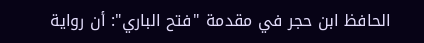الحافظ ابن حجر في مقدمة "فتح الباري": أن رواية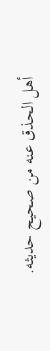أهل الحذق عنه من صحيح حديثه.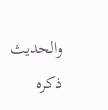والحديث ذكره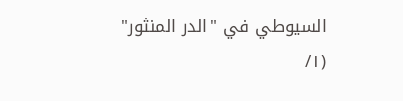السيوطي في "الدر المنثور" (١/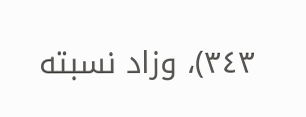٣٤٣)، وزاد نسبته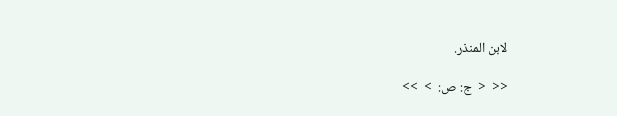لابن المنذر.

<<  <  ج: ص:  >  >>